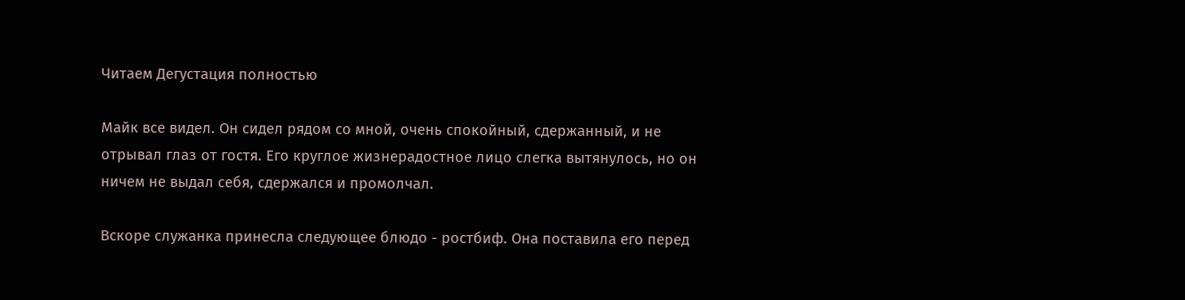Читаем Дегустация полностью

Майк все видел. Он сидел рядом со мной, очень спокойный, сдержанный, и не отрывал глаз от гостя. Его круглое жизнерадостное лицо слегка вытянулось, но он ничем не выдал себя, сдержался и промолчал.

Вскоре служанка принесла следующее блюдо - ростбиф. Она поставила его перед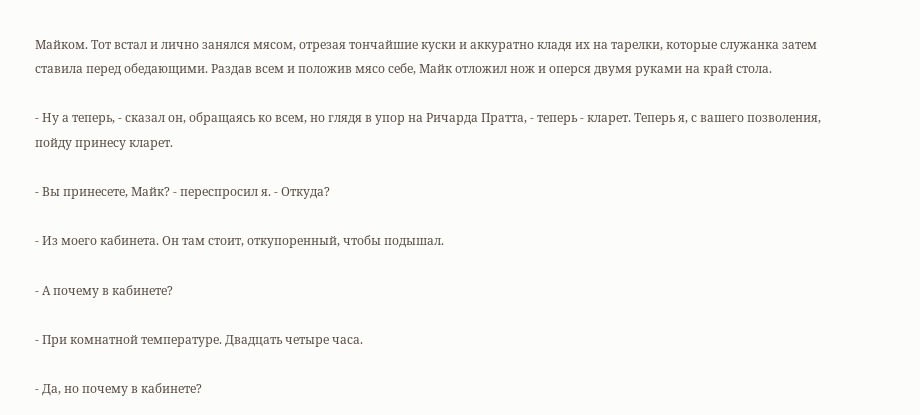Майком. Тот встал и лично занялся мясом, отрезая тончайшие куски и аккуратно кладя их на тарелки, которые служанка затем ставила перед обедающими. Раздав всем и положив мясо себе, Майк отложил нож и оперся двумя руками на край стола.

- Ну а теперь, - сказал он, обращаясь ко всем, но глядя в упор на Ричарда Пратта, - теперь - кларет. Теперь я, с вашего позволения, пойду принесу кларет.

- Вы принесете, Майк? - переспросил я. - Откуда?

- Из моего кабинета. Он там стоит, откупоренный, чтобы подышал.

- А почему в кабинете?

- При комнатной температуре. Двадцать четыре часа.

- Да, но почему в кабинете?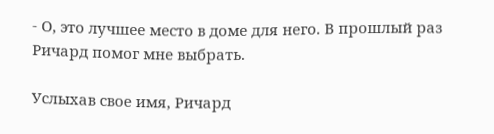- О, это лучшее место в доме для него. В прошлый раз Ричард помог мне выбрать.

Услыхав свое имя, Ричард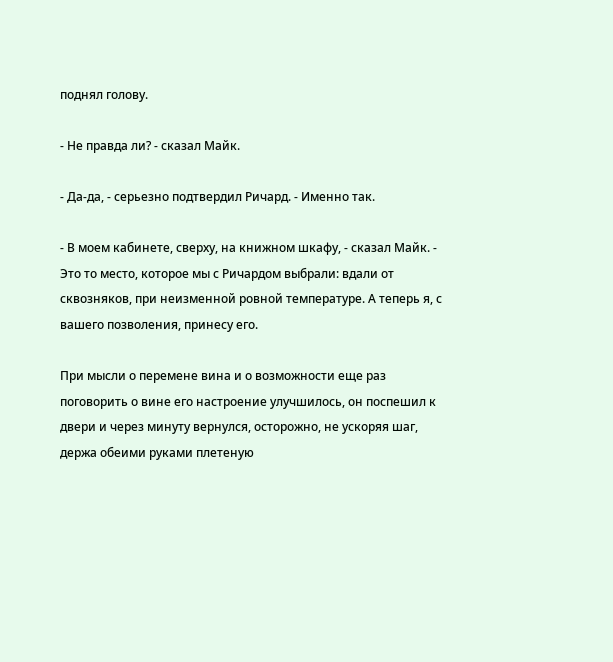поднял голову.

- Не правда ли? - сказал Майк.

- Да-да, - серьезно подтвердил Ричард. - Именно так.

- В моем кабинете, сверху, на книжном шкафу, - сказал Майк. - Это то место, которое мы с Ричардом выбрали: вдали от сквозняков, при неизменной ровной температуре. А теперь я, с вашего позволения, принесу его.

При мысли о перемене вина и о возможности еще раз поговорить о вине его настроение улучшилось, он поспешил к двери и через минуту вернулся, осторожно, не ускоряя шаг, держа обеими руками плетеную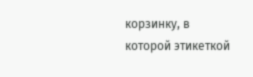корзинку, в которой этикеткой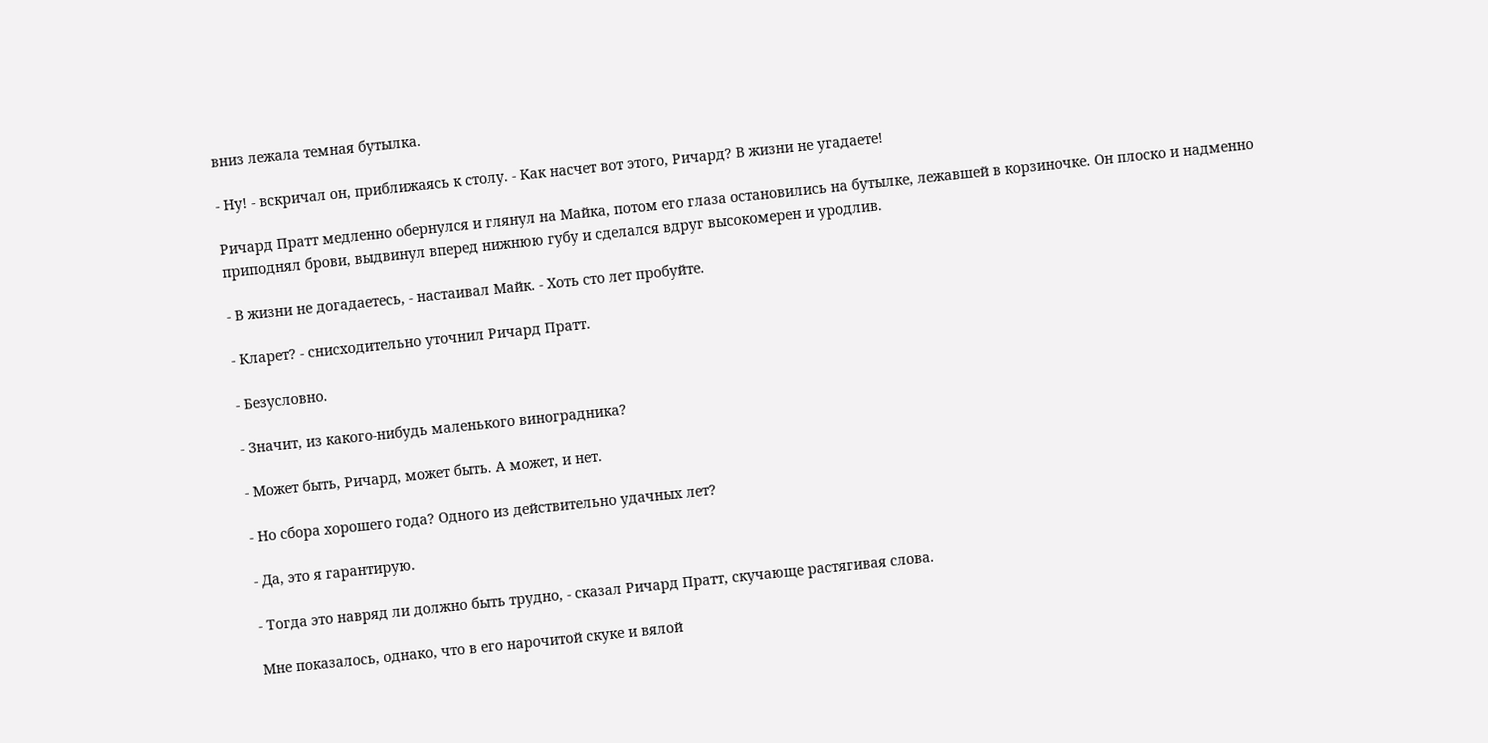вниз лежала темная бутылка.

- Ну! - вскричал он, приближаясь к столу. - Как насчет вот этого, Ричард? В жизни не угадаете!

Ричард Пратт медленно обернулся и глянул на Майка, потом его глаза остановились на бутылке, лежавшей в корзиночке. Он плоско и надменно приподнял брови, выдвинул вперед нижнюю губу и сделался вдруг высокомерен и уродлив.

- В жизни не догадаетесь, - настаивал Майк. - Хоть сто лет пробуйте.

- Кларет? - снисходительно уточнил Ричард Пратт.

- Безусловно.

- Значит, из какого-нибудь маленького виноградника?

- Может быть, Ричард, может быть. А может, и нет.

- Но сбора хорошего года? Одного из действительно удачных лет?

- Да, это я гарантирую.

- Тогда это навряд ли должно быть трудно, - сказал Ричард Пратт, скучающе растягивая слова.

Мне показалось, однако, что в его нарочитой скуке и вялой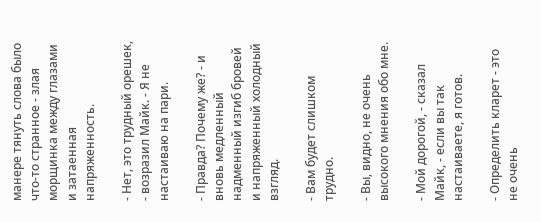манере тянуть слова было что-то странное - злая морщинка между глазами и затаенная напряженность.

- Нет, это трудный орешек, - возразил Майк. - Я не настаиваю на пари.

- Правда? Почему же? - и вновь медленный надменный изгиб бровей и напряженный холодный взгляд.

- Вам будет слишком трудно.

- Вы, видно, не очень высокого мнения обо мне.

- Мой дорогой, - сказал Майк, - если вы так настаиваете, я готов.

- Определить кларет - это не очень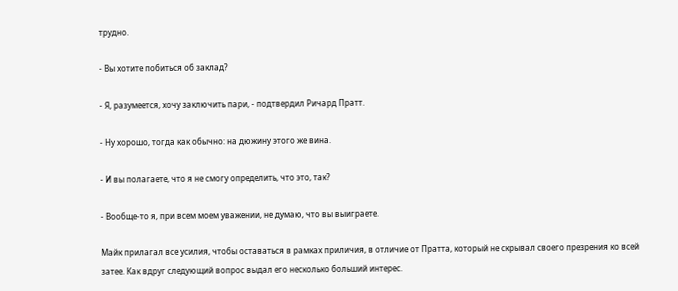трудно.

- Вы хотите побиться об заклад?

- Я, разумеется, хочу заключить пари, - подтвердил Ричард Пратт.

- Ну хорошо, тогда как обычно: на дюжину этого же вина.

- И вы полагаете, что я не смогу определить, что это, так?

- Вообще-то я, при всем моем уважении, не думаю, что вы выиграете.

Майк прилагал все усилия, чтобы оставаться в рамках приличия, в отличие от Пратта, который не скрывал своего презрения ко всей затее. Как вдруг следующий вопрос выдал его несколько больший интерес.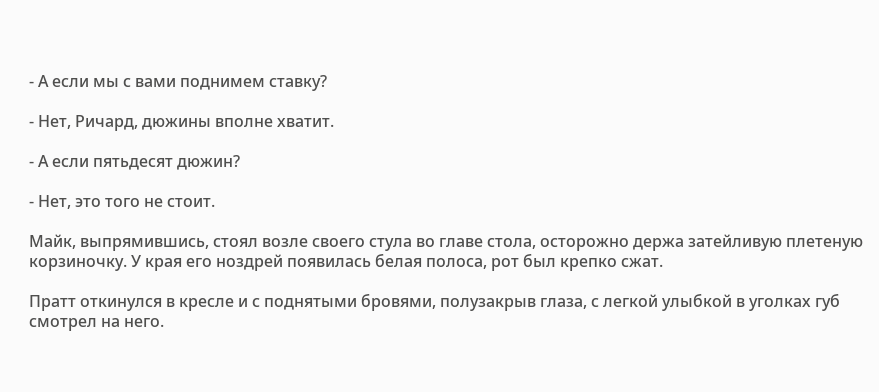- А если мы с вами поднимем ставку?

- Нет, Ричард, дюжины вполне хватит.

- А если пятьдесят дюжин?

- Нет, это того не стоит.

Майк, выпрямившись, стоял возле своего стула во главе стола, осторожно держа затейливую плетеную корзиночку. У края его ноздрей появилась белая полоса, рот был крепко сжат.

Пратт откинулся в кресле и с поднятыми бровями, полузакрыв глаза, с легкой улыбкой в уголках губ смотрел на него.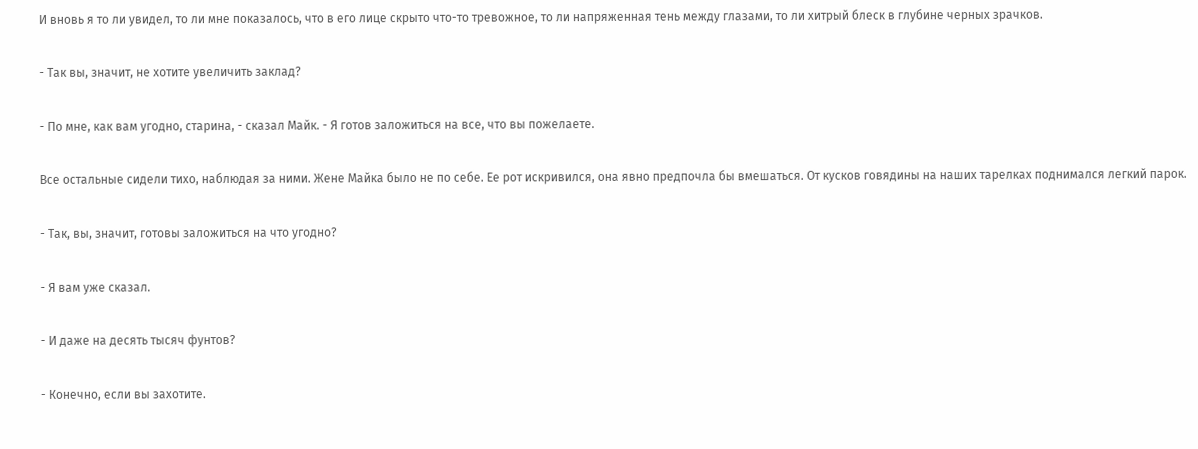И вновь я то ли увидел, то ли мне показалось, что в его лице скрыто что-то тревожное, то ли напряженная тень между глазами, то ли хитрый блеск в глубине черных зрачков.

- Так вы, значит, не хотите увеличить заклад?

- По мне, как вам угодно, старина, - сказал Майк. - Я готов заложиться на все, что вы пожелаете.

Все остальные сидели тихо, наблюдая за ними. Жене Майка было не по себе. Ее рот искривился, она явно предпочла бы вмешаться. От кусков говядины на наших тарелках поднимался легкий парок.

- Так, вы, значит, готовы заложиться на что угодно?

- Я вам уже сказал.

- И даже на десять тысяч фунтов?

- Конечно, если вы захотите.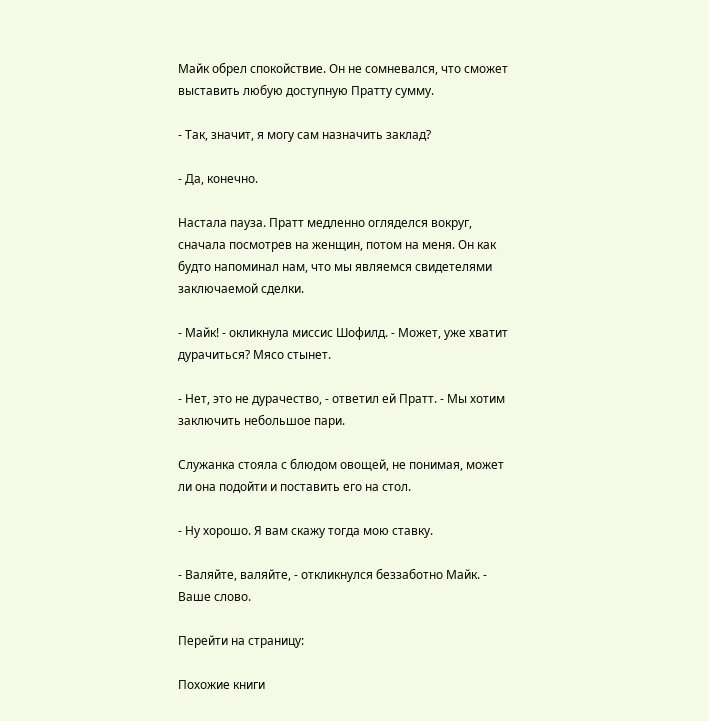Майк обрел спокойствие. Он не сомневался, что сможет выставить любую доступную Пратту сумму.

- Так, значит, я могу сам назначить заклад?

- Да, конечно.

Настала пауза. Пратт медленно огляделся вокруг, сначала посмотрев на женщин, потом на меня. Он как будто напоминал нам, что мы являемся свидетелями заключаемой сделки.

- Майк! - окликнула миссис Шофилд. - Может, уже хватит дурачиться? Мясо стынет.

- Нет, это не дурачество, - ответил ей Пратт. - Мы хотим заключить небольшое пари.

Служанка стояла с блюдом овощей, не понимая, может ли она подойти и поставить его на стол.

- Ну хорошо. Я вам скажу тогда мою ставку.

- Валяйте, валяйте, - откликнулся беззаботно Майк. - Ваше слово.

Перейти на страницу:

Похожие книги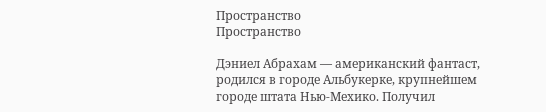Пространство
Пространство

Дэниел Абрахам — американский фантаст, родился в городе Альбукерке, крупнейшем городе штата Нью-Мехико. Получил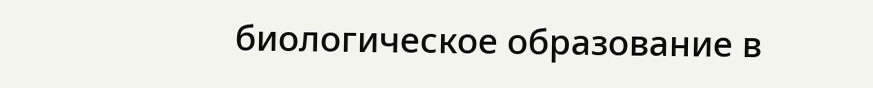биологическое образование в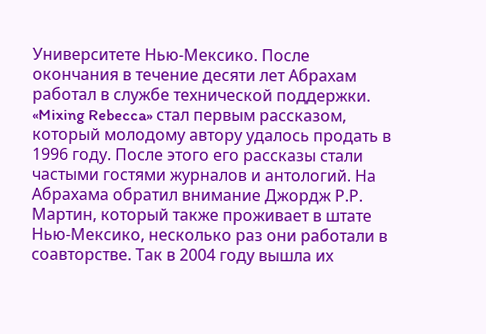Университете Нью-Мексико. После окончания в течение десяти лет Абрахам работал в службе технической поддержки. «Mixing Rebecca» стал первым рассказом, который молодому автору удалось продать в 1996 году. После этого его рассказы стали частыми гостями журналов и антологий. На Абрахама обратил внимание Джордж Р.Р. Мартин, который также проживает в штате Нью-Мексико, несколько раз они работали в соавторстве. Так в 2004 году вышла их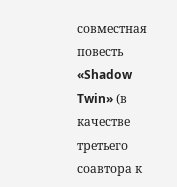совместная повесть «Shadow Twin» (в качестве третьего соавтора к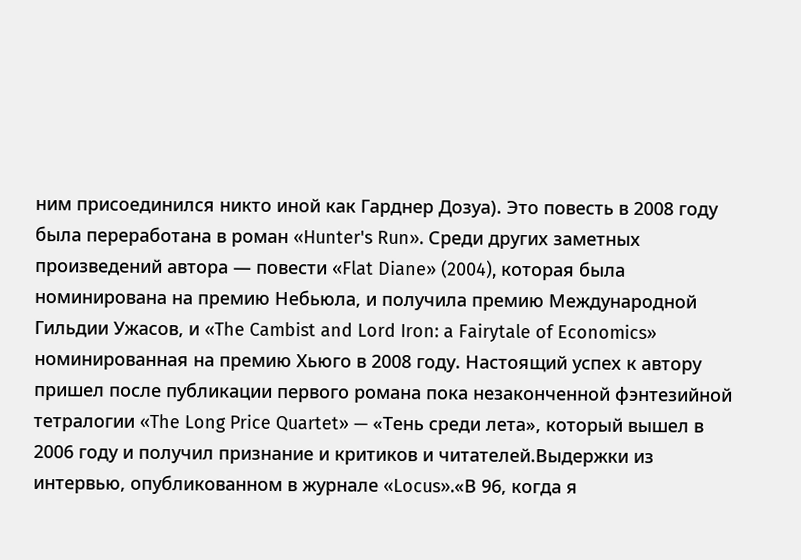ним присоединился никто иной как Гарднер Дозуа). Это повесть в 2008 году была переработана в роман «Hunter's Run». Среди других заметных произведений автора — повести «Flat Diane» (2004), которая была номинирована на премию Небьюла, и получила премию Международной Гильдии Ужасов, и «The Cambist and Lord Iron: a Fairytale of Economics» номинированная на премию Хьюго в 2008 году. Настоящий успех к автору пришел после публикации первого романа пока незаконченной фэнтезийной тетралогии «The Long Price Quartet» — «Тень среди лета», который вышел в 2006 году и получил признание и критиков и читателей.Выдержки из интервью, опубликованном в журнале «Locus».«В 96, когда я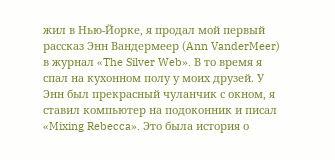жил в Нью-Йорке, я продал мой первый рассказ Энн Вандермеер (Ann VanderMeer) в журнал «The Silver Web». В то время я спал на кухонном полу у моих друзей. У Энн был прекрасный чуланчик с окном, я ставил компьютер на подоконник и писал «Mixing Rebecca». Это была история о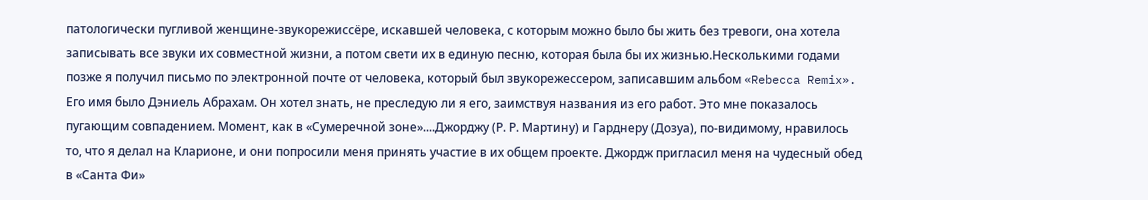патологически пугливой женщине-звукорежиссёре, искавшей человека, с которым можно было бы жить без тревоги, она хотела записывать все звуки их совместной жизни, а потом свети их в единую песню, которая была бы их жизнью.Несколькими годами позже я получил письмо по электронной почте от человека, который был звукорежессером, записавшим альбом «Rebecca Remix». Его имя было Дэниель Абрахам. Он хотел знать, не преследую ли я его, заимствуя названия из его работ. Это мне показалось пугающим совпадением. Момент, как в «Сумеречной зоне»....Джорджу (Р. Р. Мартину) и Гарднеру (Дозуа), по-видимому, нравилось то, что я делал на Кларионе, и они попросили меня принять участие в их общем проекте. Джордж пригласил меня на чудесный обед в «Санта Фи»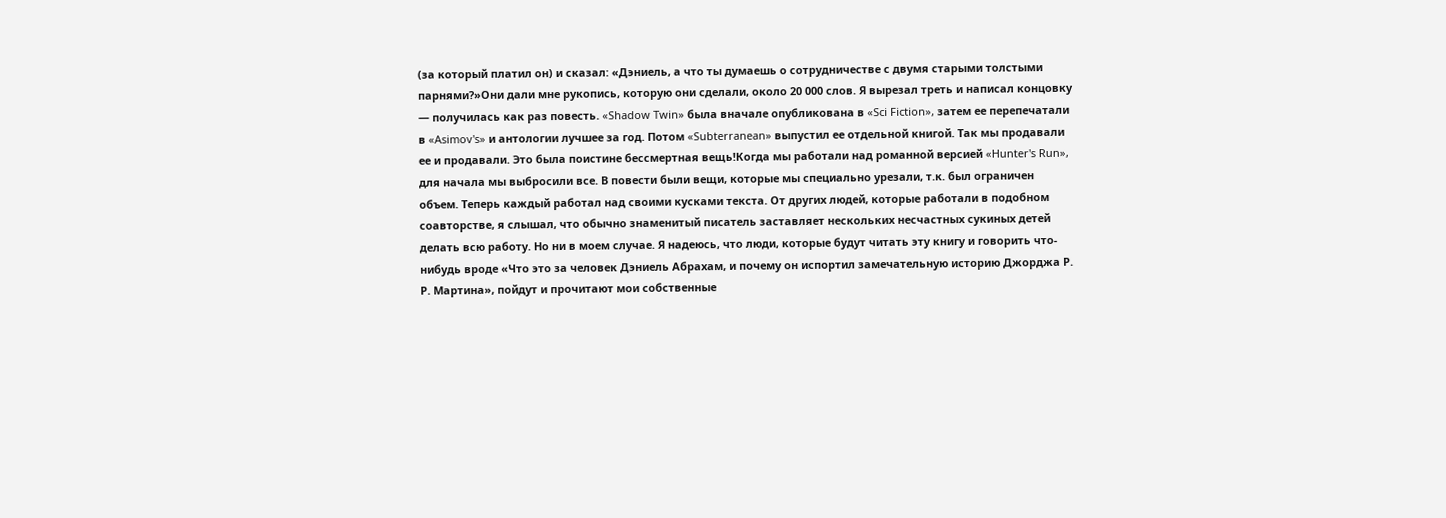(за который платил он) и сказал: «Дэниель, а что ты думаешь о сотрудничестве с двумя старыми толстыми парнями?»Они дали мне рукопись, которую они сделали, около 20 000 слов. Я вырезал треть и написал концовку — получилась как раз повесть. «Shadow Twin» была вначале опубликована в «Sci Fiction», затем ее перепечатали в «Asimov's» и антологии лучшее за год. Потом «Subterranean» выпустил ее отдельной книгой. Так мы продавали ее и продавали. Это была поистине бессмертная вещь!Когда мы работали над романной версией «Hunter's Run», для начала мы выбросили все. В повести были вещи, которые мы специально урезали, т.к. был ограничен объем. Теперь каждый работал над своими кусками текста. От других людей, которые работали в подобном соавторстве, я слышал, что обычно знаменитый писатель заставляет нескольких несчастных сукиных детей делать всю работу. Но ни в моем случае. Я надеюсь, что люди, которые будут читать эту книгу и говорить что-нибудь вроде «Что это за человек Дэниель Абрахам, и почему он испортил замечательную историю Джорджа Р. Р. Мартина», пойдут и прочитают мои собственные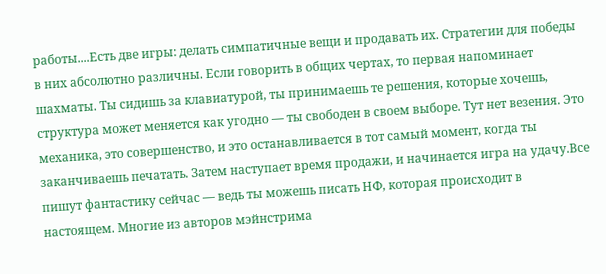работы....Есть две игры: делать симпатичные вещи и продавать их. Стратегии для победы в них абсолютно различны. Если говорить в общих чертах, то первая напоминает шахматы. Ты сидишь за клавиатурой, ты принимаешь те решения, которые хочешь, структура может меняется как угодно — ты свободен в своем выборе. Тут нет везения. Это механика, это совершенство, и это останавливается в тот самый момент, когда ты заканчиваешь печатать. Затем наступает время продажи, и начинается игра на удачу.Все пишут фантастику сейчас — ведь ты можешь писать НФ, которая происходит в настоящем. Многие из авторов мэйнстрима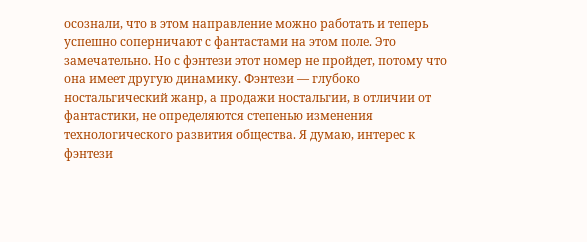осознали, что в этом направление можно работать и теперь успешно соперничают с фантастами на этом поле. Это замечательно. Но с фэнтези этот номер не пройдет, потому что она имеет другую динамику. Фэнтези — глубоко ностальгический жанр, а продажи ностальгии, в отличии от фантастики, не определяются степенью изменения технологического развития общества. Я думаю, интерес к фэнтези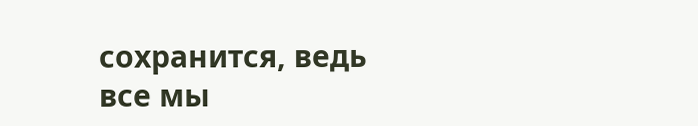сохранится, ведь все мы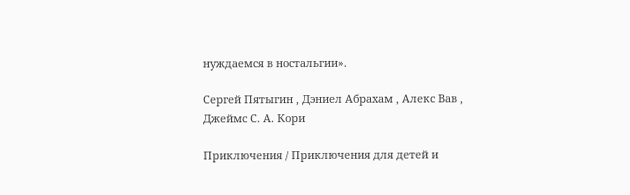нуждаемся в ностальгии».

Сергей Пятыгин , Дэниел Абрахам , Алекс Вав , Джеймс С. А. Кори

Приключения / Приключения для детей и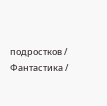подростков / Фантастика /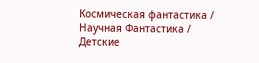Космическая фантастика / Научная Фантастика / Детские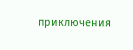приключения